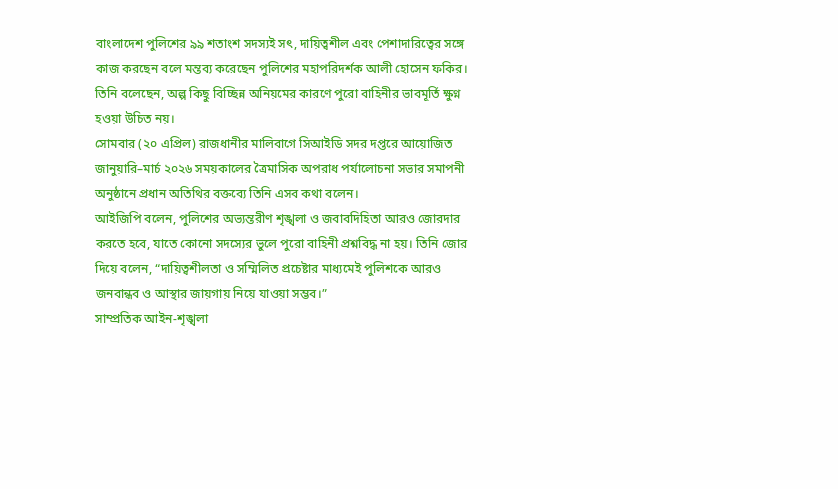বাংলাদেশ পুলিশের ৯৯ শতাংশ সদস্যই সৎ, দায়িত্বশীল এবং পেশাদারিত্বের সঙ্গে কাজ করছেন বলে মন্তব্য করেছেন পুলিশের মহাপরিদর্শক আলী হোসেন ফকির। তিনি বলেছেন, অল্প কিছু বিচ্ছিন্ন অনিয়মের কারণে পুরো বাহিনীর ভাবমূর্তি ক্ষুণ্ন হওয়া উচিত নয়।
সোমবার (২০ এপ্রিল) রাজধানীর মালিবাগে সিআইডি সদর দপ্তরে আয়োজিত জানুয়ারি–মার্চ ২০২৬ সময়কালের ত্রৈমাসিক অপরাধ পর্যালোচনা সভার সমাপনী অনুষ্ঠানে প্রধান অতিথির বক্তব্যে তিনি এসব কথা বলেন।
আইজিপি বলেন, পুলিশের অভ্যন্তরীণ শৃঙ্খলা ও জবাবদিহিতা আরও জোরদার করতে হবে, যাতে কোনো সদস্যের ভুলে পুরো বাহিনী প্রশ্নবিদ্ধ না হয়। তিনি জোর দিয়ে বলেন, “দায়িত্বশীলতা ও সম্মিলিত প্রচেষ্টার মাধ্যমেই পুলিশকে আরও জনবান্ধব ও আস্থার জায়গায় নিয়ে যাওয়া সম্ভব।”
সাম্প্রতিক আইন-শৃঙ্খলা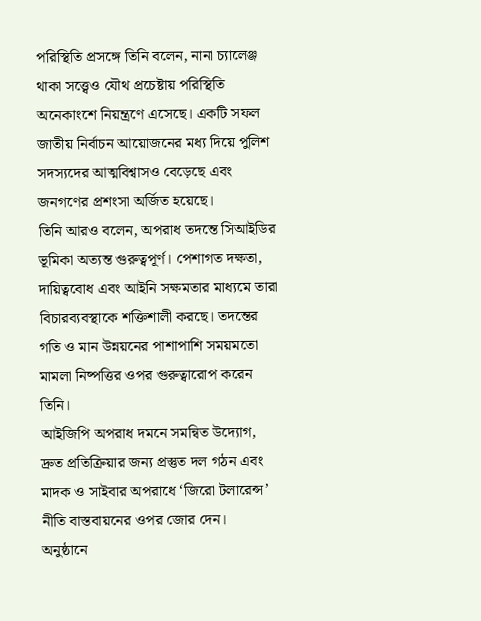পরিস্থিতি প্রসঙ্গে তিনি বলেন, নানা চ্যালেঞ্জ থাকা সত্ত্বেও যৌথ প্রচেষ্টায় পরিস্থিতি অনেকাংশে নিয়ন্ত্রণে এসেছে। একটি সফল জাতীয় নির্বাচন আয়োজনের মধ্য দিয়ে পুলিশ সদস্যদের আত্মবিশ্বাসও বেড়েছে এবং জনগণের প্রশংসা অর্জিত হয়েছে।
তিনি আরও বলেন, অপরাধ তদন্তে সিআইডির ভূমিকা অত্যন্ত গুরুত্বপূর্ণ। পেশাগত দক্ষতা, দায়িত্ববোধ এবং আইনি সক্ষমতার মাধ্যমে তারা বিচারব্যবস্থাকে শক্তিশালী করছে। তদন্তের গতি ও মান উন্নয়নের পাশাপাশি সময়মতো মামলা নিষ্পত্তির ওপর গুরুত্বারোপ করেন তিনি।
আইজিপি অপরাধ দমনে সমন্বিত উদ্যোগ, দ্রুত প্রতিক্রিয়ার জন্য প্রস্তুত দল গঠন এবং মাদক ও সাইবার অপরাধে ‘জিরো টলারেন্স’ নীতি বাস্তবায়নের ওপর জোর দেন।
অনুষ্ঠানে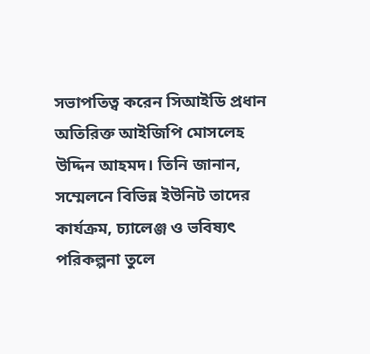সভাপতিত্ব করেন সিআইডি প্রধান অতিরিক্ত আইজিপি মোসলেহ উদ্দিন আহমদ। তিনি জানান, সম্মেলনে বিভিন্ন ইউনিট তাদের কার্যক্রম, চ্যালেঞ্জ ও ভবিষ্যৎ পরিকল্পনা তুলে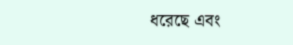ধরেছে এবং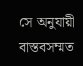সে অনুযায়ী বাস্তবসম্মত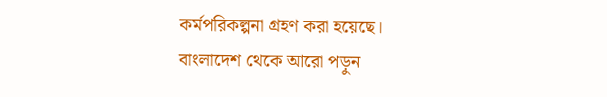কর্মপরিকল্পনা গ্রহণ করা হয়েছে।
বাংলাদেশ থেকে আরো পড়ুন